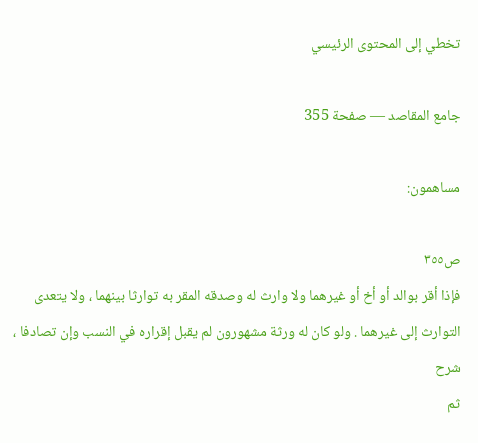تخطي إلى المحتوى الرئيسي

جامع المقاصد — صفحة 355

مساهمون:

ص٣٥٥
فإذا أقر بوالد أو أخ أو غيرهما ولا وارث له وصدقه المقر به توارثا بينهما ، ولا يتعدى التوارث إلى غيرهما . ولو كان له ورثة مشهورون لم يقبل إقراره في النسب وإن تصادفا ،
شرح
ثم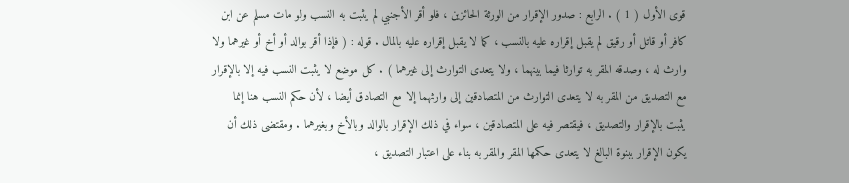قوى الأول ( 1 ) . الرابع : صدور الإقرار من الورثة الحائزين ، فلو أقر الأجنبي لم يثبت به النسب ولو مات مسلم عن ابن كافر أو قاتل أو رقيق لم يقبل إقراره عليه بالنسب ، كما لا يقبل إقراره عليه بالمال . قوله : ( فإذا أقر بوالد أو أخ أو غيرهما ولا وارث له ، وصدقه المقر به توارثا فيما بينهما ، ولا يتعدى التوارث إلى غيرهما ) . كل موضع لا يثبت النسب فيه إلا بالإقرار مع التصديق من المقر به لا يتعدى التوارث من المتصادقين إلى وارثهما إلا مع التصادق أيضا ، لأن حكم النسب هنا إنما يثبت بالإقرار والتصديق ، فيقتصر فيه على المتصادقين ، سواء في ذلك الإقرار بالوالد وبالأخ وبغيرهما . ومقتضى ذلك أن يكون الإقرار ببنوة البالغ لا يتعدى حكمها المقر والمقر به بناء على اعتبار التصديق ،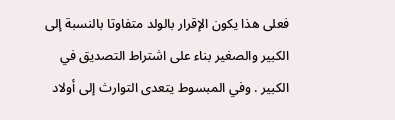فعلى هذا يكون الإقرار بالولد متفاوتا بالنسبة إلى الكبير والصغير بناء على اشتراط التصديق في الكبير . وفي المبسوط يتعدى التوارث إلى أولاد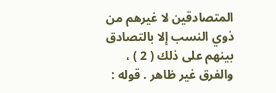المتصادقين لا غيرهم من ذوي النسب إلا بالتصادق بينهم على ذلك ( 2 ) ، والفرق غير ظاهر . قوله :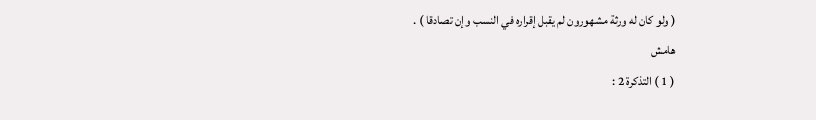( ولو كان له ورثة مشهورون لم يقبل إقراره في النسب وإن تصادقا ) .
هامش
( 1 ) التذكرة 2 :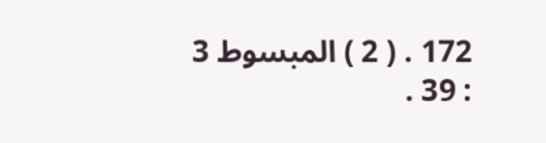172 . ( 2 ) المبسوط 3 : 39 .